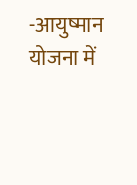-आयुष्मान योजना में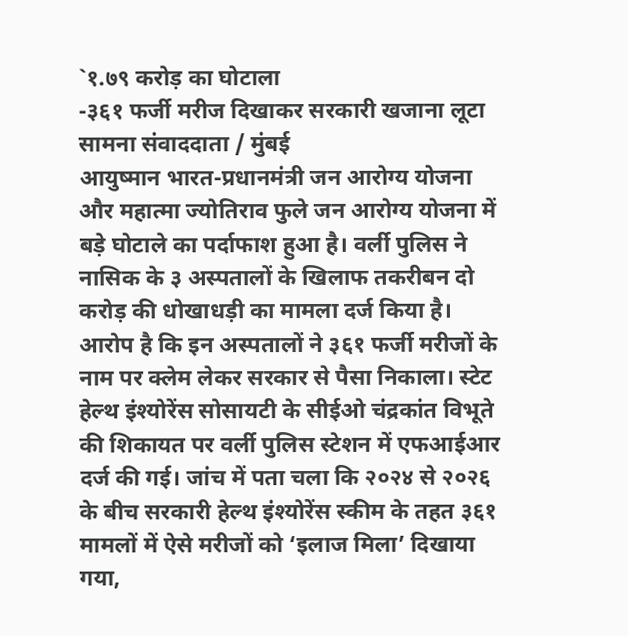`१.७९ करोड़ का घोटाला
-३६१ फर्जी मरीज दिखाकर सरकारी खजाना लूटा
सामना संवाददाता / मुंबई
आयुष्मान भारत-प्रधानमंत्री जन आरोग्य योजना और महात्मा ज्योतिराव फुले जन आरोग्य योजना में बड़े घोटाले का पर्दाफाश हुआ है। वर्ली पुलिस ने नासिक के ३ अस्पतालों के खिलाफ तकरीबन दो करोड़ की धोखाधड़ी का मामला दर्ज किया है। आरोप है कि इन अस्पतालों ने ३६१ फर्जी मरीजों के नाम पर क्लेम लेकर सरकार से पैसा निकाला। स्टेट हेल्थ इंश्योरेंस सोसायटी के सीईओ चंद्रकांत विभूते की शिकायत पर वर्ली पुलिस स्टेशन में एफआईआर दर्ज की गई। जांच में पता चला कि २०२४ से २०२६ के बीच सरकारी हेल्थ इंश्योरेंस स्कीम के तहत ३६१ मामलों में ऐसे मरीजों को ‘इलाज मिला’ दिखाया गया,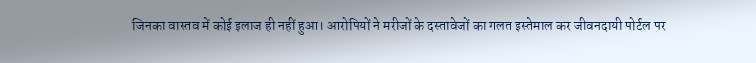जिनका वास्तव में कोई इलाज ही नहीं हुआ। आरोपियों ने मरीजों के दस्तावेजों का गलत इस्तेमाल कर जीवनदायी पोर्टल पर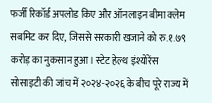फर्जी रिकॉर्ड अपलोड किए और ऑनलाइन बीमा क्लेम सबमिट कर दिए, जिससे सरकारी खजाने को रु.१.७९ करोड़ का नुकसान हुआ। स्टेट हेल्थ इंश्योरेंस सोसाइटी की जांच में २०२४-२०२६ के बीच पूरे राज्य में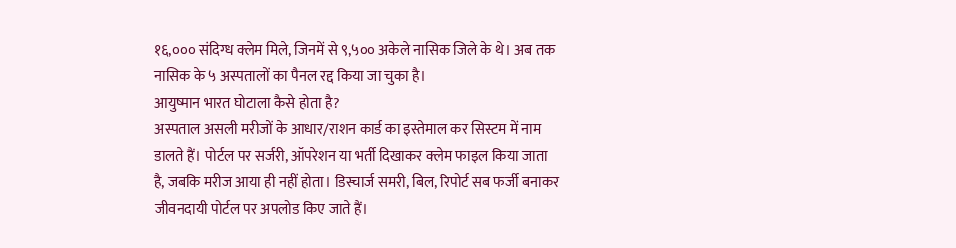१६,००० संदिग्ध क्लेम मिले, जिनमें से ९,५०० अकेले नासिक जिले के थे। अब तक नासिक के ५ अस्पतालों का पैनल रद्द किया जा चुका है।
आयुष्मान भारत घोटाला कैसे होता है?
अस्पताल असली मरीजों के आधार/राशन कार्ड का इस्तेमाल कर सिस्टम में नाम डालते हैं। पोर्टल पर सर्जरी, ऑपरेशन या भर्ती दिखाकर क्लेम फाइल किया जाता है, जबकि मरीज आया ही नहीं होता। डिस्चार्ज समरी, बिल, रिपोर्ट सब फर्जी बनाकर जीवनदायी पोर्टल पर अपलोड किए जाते हैं।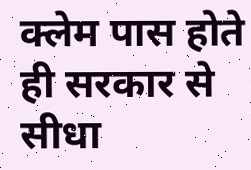क्लेम पास होते ही सरकार से सीधा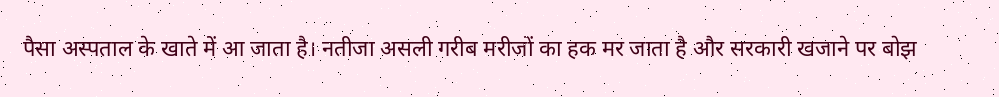पैसा अस्पताल के खाते में आ जाता है। नतीजा असली गरीब मरीजों का हक मर जाता है और सरकारी खजाने पर बोझ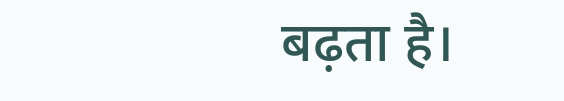बढ़ता है।